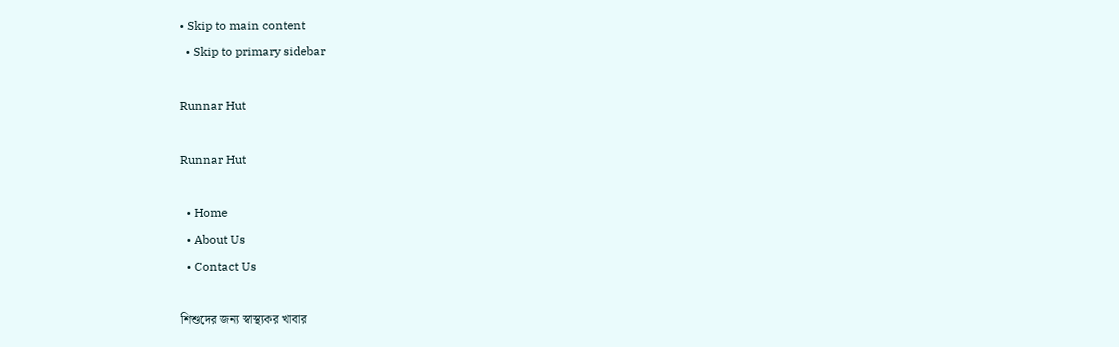• Skip to main content
  • Skip to primary sidebar

Runnar Hut

Runnar Hut

  • Home
  • About Us
  • Contact Us

শিশুদের জন্য স্বাস্থ্যকর খাবার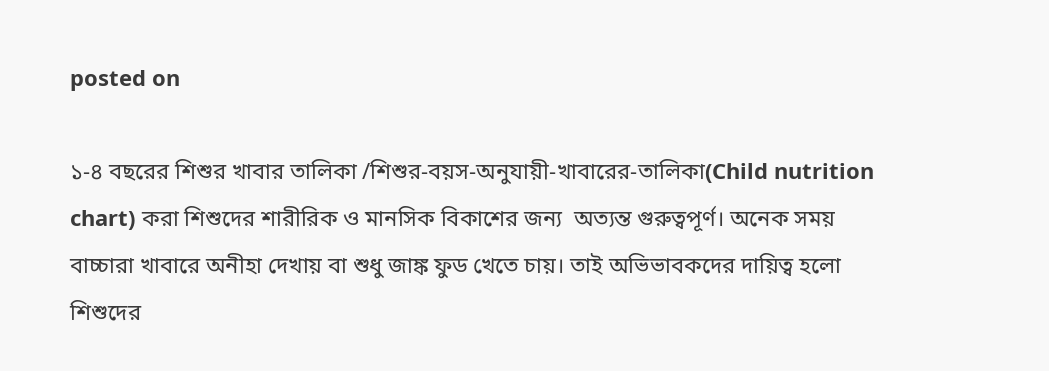posted on

১-৪ বছরের শিশুর খাবার তালিকা /শিশুর-বয়স-অনুযায়ী-খাবারের-তালিকা(Child nutrition chart) করা শিশুদের শারীরিক ও মানসিক বিকাশের জন্য  অত্যন্ত গুরুত্বপূর্ণ। অনেক সময় বাচ্চারা খাবারে অনীহা দেখায় বা শুধু জাঙ্ক ফুড খেতে চায়। তাই অভিভাবকদের দায়িত্ব হলো শিশুদের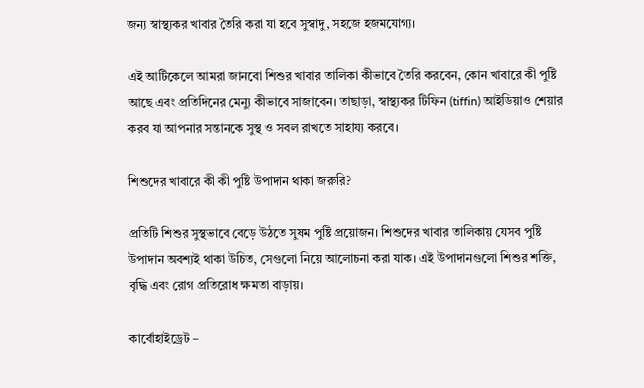জন্য স্বাস্থ্যকর খাবার তৈরি করা যা হবে সুস্বাদু, সহজে হজমযোগ্য।

এই আর্টিকেলে আমরা জানবো শিশুর খাবার তালিকা কীভাবে তৈরি করবেন, কোন খাবারে কী পুষ্টি আছে এবং প্রতিদিনের মেন্যু কীভাবে সাজাবেন। তাছাড়া, স্বাস্থ্যকর টিফিন (tiffin) আইডিয়াও শেয়ার করব যা আপনার সন্তানকে সুস্থ ও সবল রাখতে সাহায্য করবে।

শিশুদের খাবারে কী কী পুষ্টি উপাদান থাকা জরুরি?

প্রতিটি শিশুর সুস্থভাবে বেড়ে উঠতে সুষম পুষ্টি প্রয়োজন। শিশুদের খাবার তালিকায় যেসব পুষ্টি উপাদান অবশ্যই থাকা উচিত, সেগুলো নিয়ে আলোচনা করা যাক। এই উপাদানগুলো শিশুর শক্তি, বৃদ্ধি এবং রোগ প্রতিরোধ ক্ষমতা বাড়ায়।

কার্বোহাইড্রেট –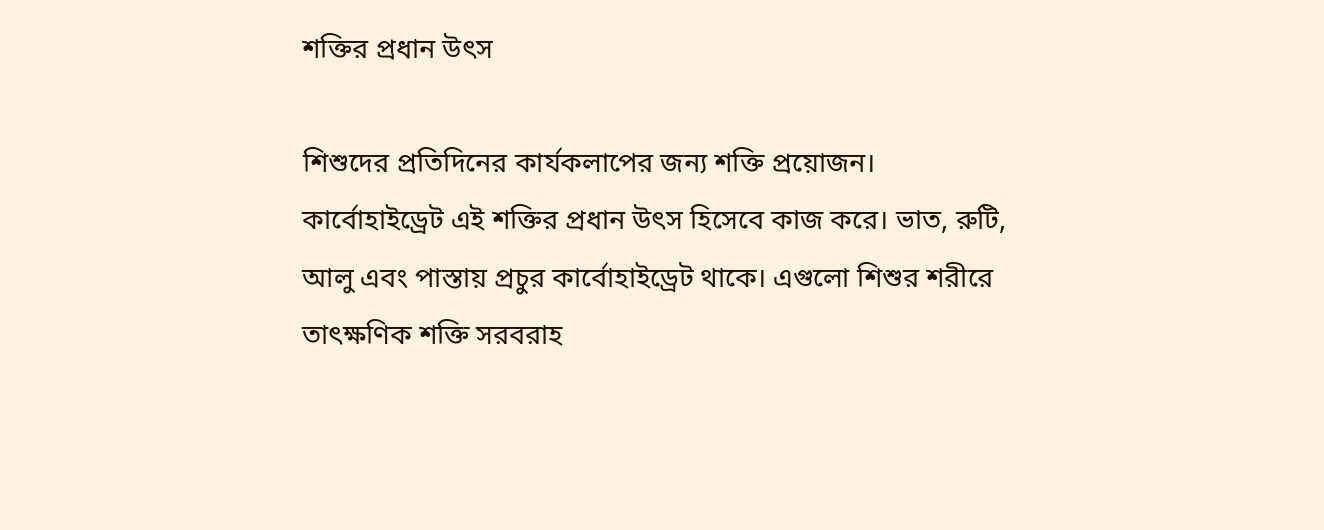শক্তির প্রধান উৎস

শিশুদের প্রতিদিনের কার্যকলাপের জন্য শক্তি প্রয়োজন। কার্বোহাইড্রেট এই শক্তির প্রধান উৎস হিসেবে কাজ করে। ভাত, রুটি, আলু এবং পাস্তায় প্রচুর কার্বোহাইড্রেট থাকে। এগুলো শিশুর শরীরে তাৎক্ষণিক শক্তি সরবরাহ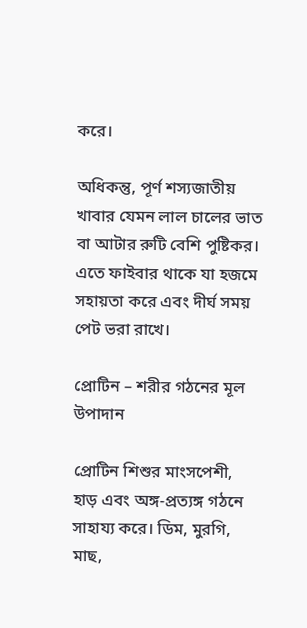করে।

অধিকন্তু, পূর্ণ শস্যজাতীয় খাবার যেমন লাল চালের ভাত বা আটার রুটি বেশি পুষ্টিকর। এতে ফাইবার থাকে যা হজমে সহায়তা করে এবং দীর্ঘ সময় পেট ভরা রাখে।

প্রোটিন – শরীর গঠনের মূল উপাদান

প্রোটিন শিশুর মাংসপেশী, হাড় এবং অঙ্গ-প্রত্যঙ্গ গঠনে সাহায্য করে। ডিম, মুরগি, মাছ,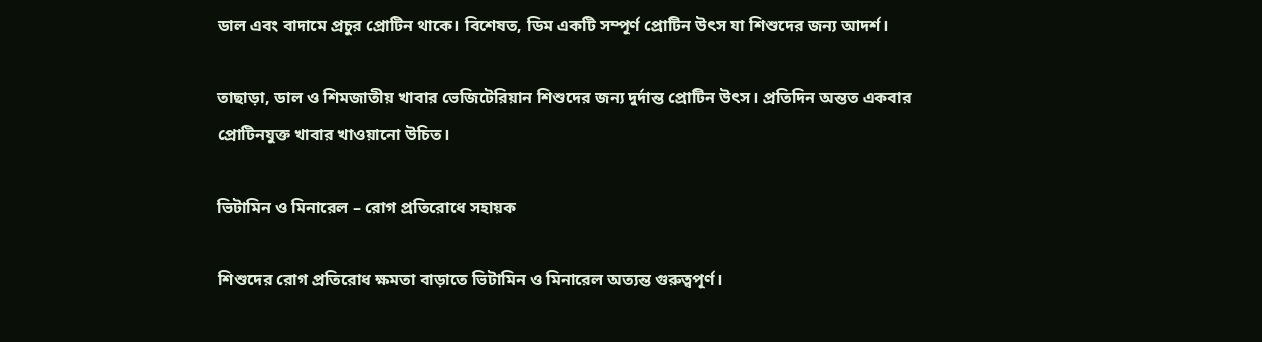ডাল এবং বাদামে প্রচুর প্রোটিন থাকে। বিশেষত, ডিম একটি সম্পূর্ণ প্রোটিন উৎস যা শিশুদের জন্য আদর্শ।

তাছাড়া, ডাল ও শিমজাতীয় খাবার ভেজিটেরিয়ান শিশুদের জন্য দুর্দান্ত প্রোটিন উৎস। প্রতিদিন অন্তত একবার প্রোটিনযুক্ত খাবার খাওয়ানো উচিত।

ভিটামিন ও মিনারেল – রোগ প্রতিরোধে সহায়ক

শিশুদের রোগ প্রতিরোধ ক্ষমতা বাড়াতে ভিটামিন ও মিনারেল অত্যন্ত গুরুত্বপূর্ণ।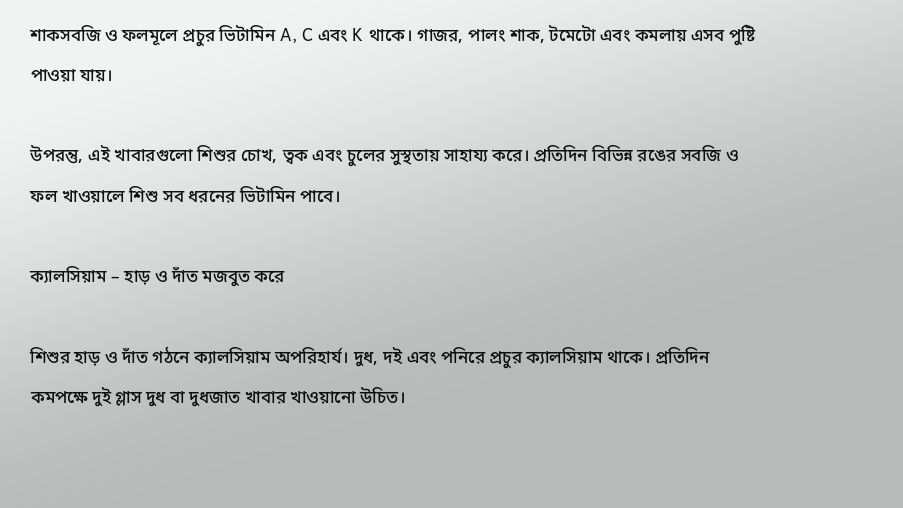শাকসবজি ও ফলমূলে প্রচুর ভিটামিন A, C এবং K থাকে। গাজর, পালং শাক, টমেটো এবং কমলায় এসব পুষ্টি পাওয়া যায়।

উপরন্তু, এই খাবারগুলো শিশুর চোখ, ত্বক এবং চুলের সুস্থতায় সাহায্য করে। প্রতিদিন বিভিন্ন রঙের সবজি ও ফল খাওয়ালে শিশু সব ধরনের ভিটামিন পাবে।

ক্যালসিয়াম – হাড় ও দাঁত মজবুত করে

শিশুর হাড় ও দাঁত গঠনে ক্যালসিয়াম অপরিহার্য। দুধ, দই এবং পনিরে প্রচুর ক্যালসিয়াম থাকে। প্রতিদিন কমপক্ষে দুই গ্লাস দুধ বা দুধজাত খাবার খাওয়ানো উচিত।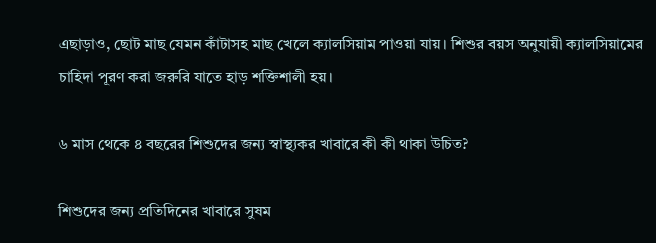এছাড়াও, ছোট মাছ যেমন কাঁটাসহ মাছ খেলে ক্যালসিয়াম পাওয়া যায়। শিশুর বয়স অনুযায়ী ক্যালসিয়ামের চাহিদা পূরণ করা জরুরি যাতে হাড় শক্তিশালী হয়।

৬ মাস থেকে ৪ বছরের শিশুদের জন্য স্বাস্থ্যকর খাবারে কী কী থাকা উচিত?

শিশুদের জন্য প্রতিদিনের খাবারে সুষম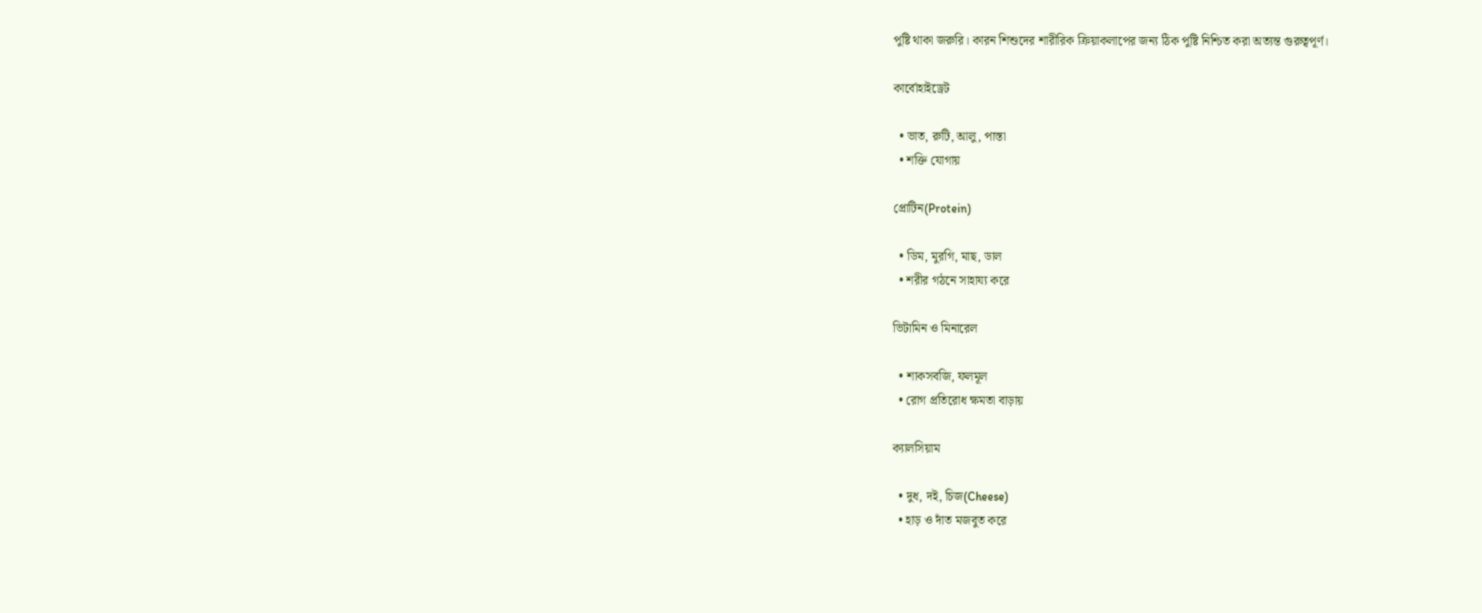পুষ্টি থাকা জরুরি। কারন শিশুদের শারীরিক ক্রিয়াকলাপের জন্য ঠিক পুষ্টি নিশ্চিত করা অত্যন্ত গুরুত্বপূর্ণ।

কার্বোহাইড্রেট

  • ভাত, রুটি, আলু, পাস্তা
  • শক্তি যোগায়

প্রোটিন(Protein)

  • ডিম, মুরগি, মাছ, ডাল
  • শরীর গঠনে সাহায্য করে

ভিটামিন ও মিনারেল

  • শাকসবজি, ফলমূল
  • রোগ প্রতিরোধ ক্ষমতা বাড়ায়

ক্যালসিয়াম

  • দুধ, দই, চিজ(Cheese)
  • হাড় ও দাঁত মজবুত করে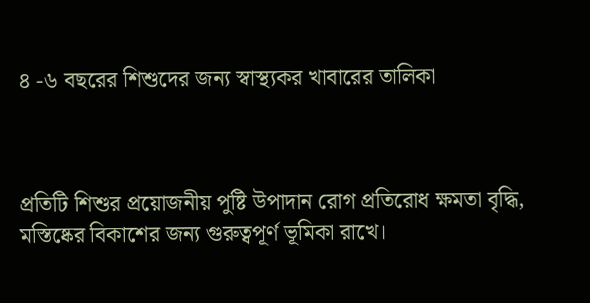৪ -৬ বছরের শিশুদের জন্য স্বাস্থ্যকর খাবারের তালিকা



প্রতিটি শিশুর প্রয়োজনীয় পুষ্টি উপাদান রোগ প্রতিরোধ ক্ষমতা বৃদ্ধি, মস্তিষ্কের বিকাশের জন্য গুরুত্বপূর্ণ ভূমিকা রাখে।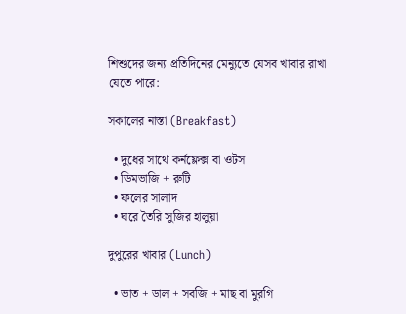শিশুদের জন্য প্রতিদিনের মেন্যুতে যেসব খাবার রাখা যেতে পারে:

সকালের নাস্তা (Breakfast)

  • দুধের সাথে কর্নফ্লেক্স বা ওটস
  • ডিমভাজি + রুটি
  • ফলের সালাদ
  • ঘরে তৈরি সুজির হালুয়া

দুপুরের খাবার (Lunch)

  • ভাত + ডাল + সবজি + মাছ বা মুরগি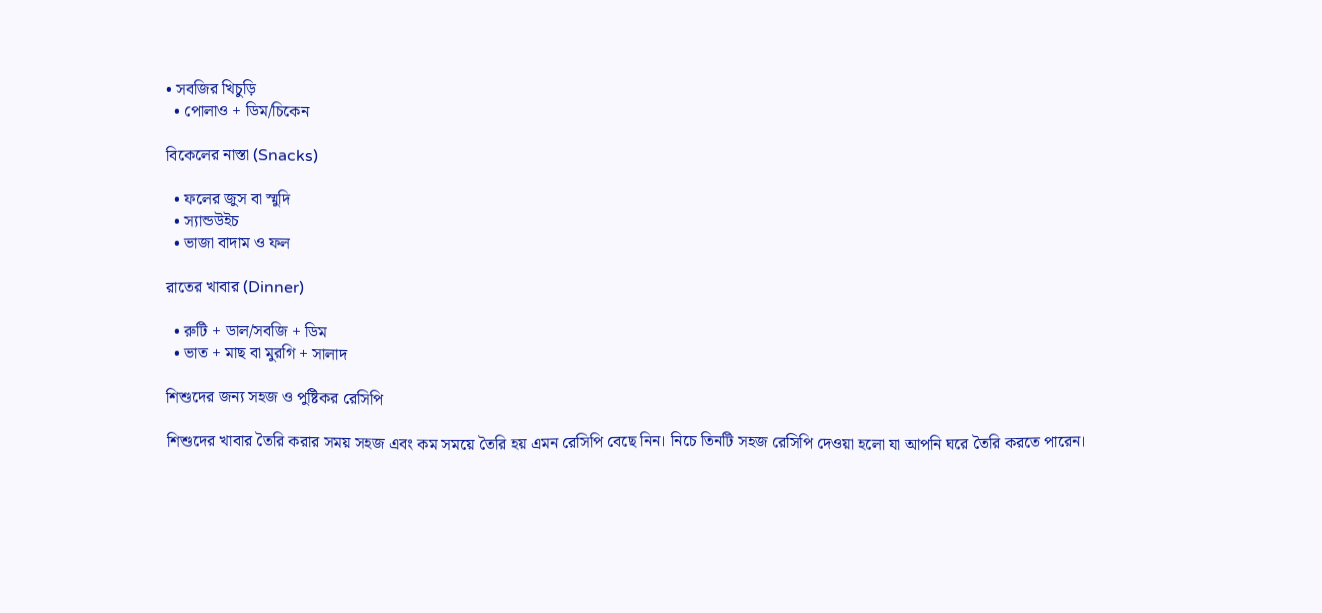• সবজির খিচুড়ি
  • পোলাও + ডিম/চিকেন

বিকেলের নাস্তা (Snacks)

  • ফলের জুস বা স্মুদি
  • স্যান্ডউইচ
  • ভাজা বাদাম ও ফল

রাতের খাবার (Dinner)

  • রুটি + ডাল/সবজি + ডিম
  • ভাত + মাছ বা মুরগি + সালাদ

শিশুদের জন্য সহজ ও পুষ্টিকর রেসিপি

শিশুদের খাবার তৈরি করার সময় সহজ এবং কম সময়ে তৈরি হয় এমন রেসিপি বেছে নিন। নিচে তিনটি সহজ রেসিপি দেওয়া হলো যা আপনি ঘরে তৈরি করতে পারেন।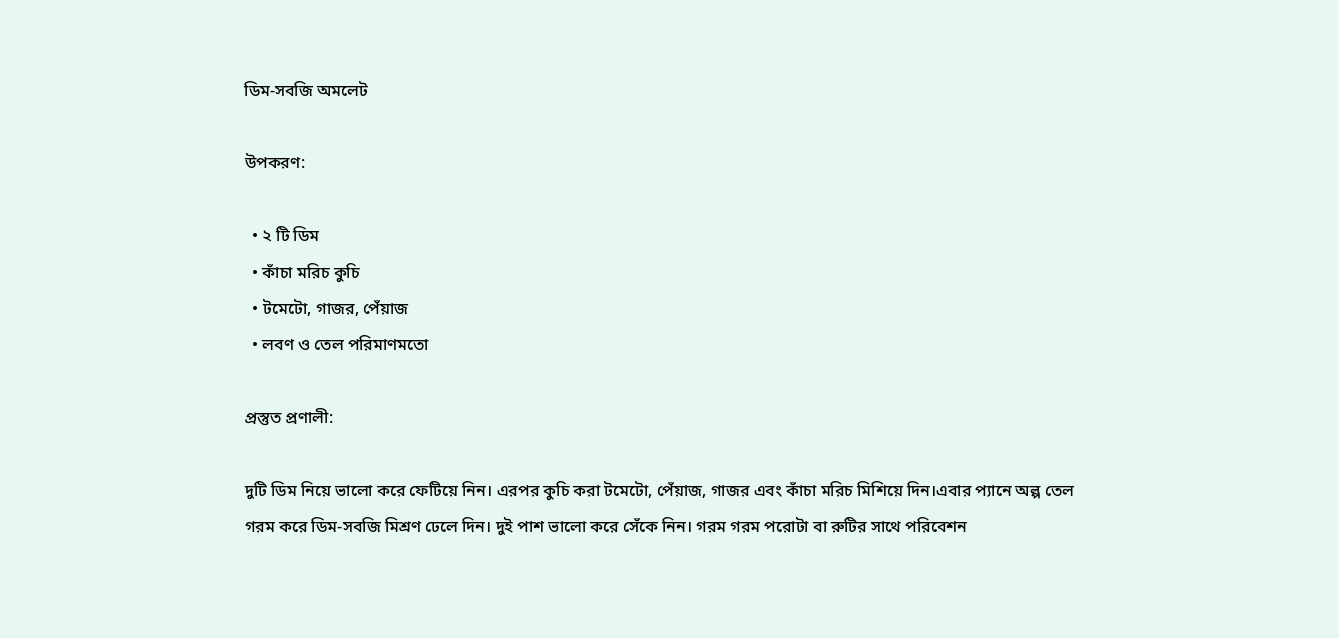ডিম-সবজি অমলেট

উপকরণ:

  • ২ টি ডিম
  • কাঁচা মরিচ কুচি
  • টমেটো, গাজর, পেঁয়াজ
  • লবণ ও তেল পরিমাণমতো

প্রস্তুত প্রণালী:

দুটি ডিম নিয়ে ভালো করে ফেটিয়ে নিন। এরপর কুচি করা টমেটো, পেঁয়াজ, গাজর এবং কাঁচা মরিচ মিশিয়ে দিন।এবার প্যানে অল্প তেল গরম করে ডিম-সবজি মিশ্রণ ঢেলে দিন। দুই পাশ ভালো করে সেঁকে নিন। গরম গরম পরোটা বা রুটির সাথে পরিবেশন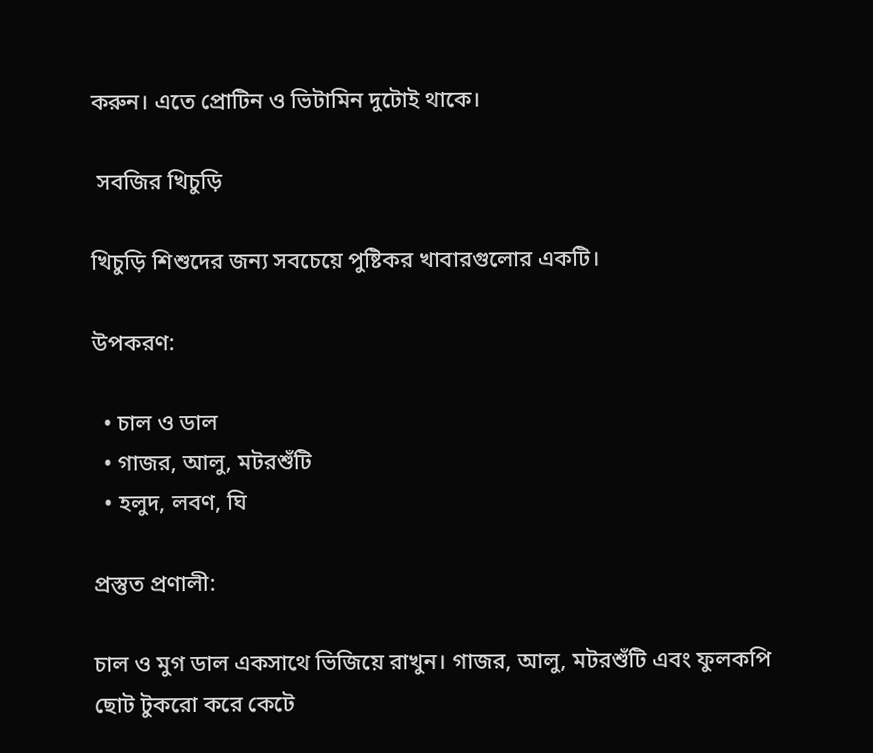করুন। এতে প্রোটিন ও ভিটামিন দুটোই থাকে।

 সবজির খিচুড়ি

খিচুড়ি শিশুদের জন্য সবচেয়ে পুষ্টিকর খাবারগুলোর একটি।

উপকরণ:

  • চাল ও ডাল
  • গাজর, আলু, মটরশুঁটি
  • হলুদ, লবণ, ঘি

প্রস্তুত প্রণালী:

চাল ও মুগ ডাল একসাথে ভিজিয়ে রাখুন। গাজর, আলু, মটরশুঁটি এবং ফুলকপি ছোট টুকরো করে কেটে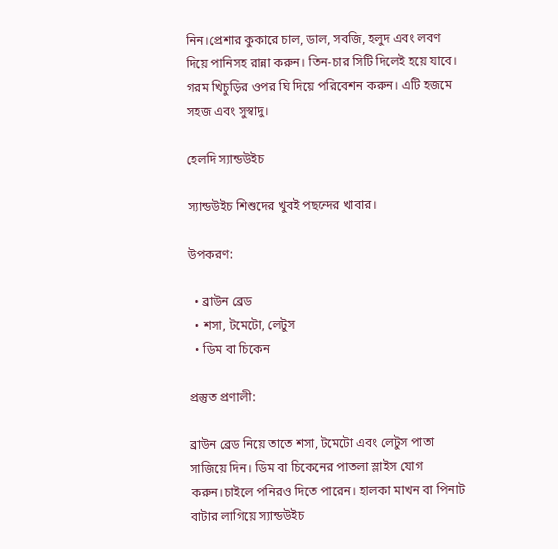নিন।প্রেশার কুকারে চাল, ডাল, সবজি, হলুদ এবং লবণ দিয়ে পানিসহ রান্না করুন। তিন-চার সিটি দিলেই হয়ে যাবে। গরম খিচুড়ির ওপর ঘি দিয়ে পরিবেশন করুন। এটি হজমে সহজ এবং সুস্বাদু।

হেলদি স্যান্ডউইচ

স্যান্ডউইচ শিশুদের খুবই পছন্দের খাবার।

উপকরণ:

  • ব্রাউন ব্রেড
  • শসা, টমেটো, লেটুস
  • ডিম বা চিকেন

প্রস্তুত প্রণালী:

ব্রাউন ব্রেড নিয়ে তাতে শসা, টমেটো এবং লেটুস পাতা সাজিয়ে দিন। ডিম বা চিকেনের পাতলা স্লাইস যোগ করুন।চাইলে পনিরও দিতে পারেন। হালকা মাখন বা পিনাট বাটার লাগিয়ে স্যান্ডউইচ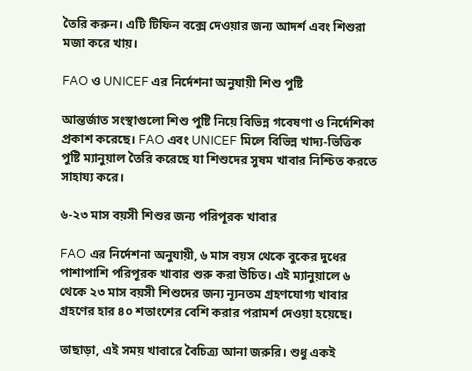তৈরি করুন। এটি টিফিন বক্সে দেওয়ার জন্য আদর্শ এবং শিশুরা মজা করে খায়।

FAO ও UNICEF এর নির্দেশনা অনুযায়ী শিশু পুষ্টি

আন্তর্জাত সংস্থাগুলো শিশু পুষ্টি নিয়ে বিভিন্ন গবেষণা ও নির্দেশিকা প্রকাশ করেছে। FAO এবং UNICEF মিলে বিভিন্ন খাদ্য-ভিত্তিক পুষ্টি ম্যানুয়াল তৈরি করেছে যা শিশুদের সুষম খাবার নিশ্চিত করতে সাহায্য করে।

৬-২৩ মাস বয়সী শিশুর জন্য পরিপূরক খাবার

FAO এর নির্দেশনা অনুযায়ী, ৬ মাস বয়স থেকে বুকের দুধের পাশাপাশি পরিপূরক খাবার শুরু করা উচিত। এই ম্যানুয়ালে ৬ থেকে ২৩ মাস বয়সী শিশুদের জন্য ন্যূনতম গ্রহণযোগ্য খাবার গ্রহণের হার ৪০ শতাংশের বেশি করার পরামর্শ দেওয়া হয়েছে।

তাছাড়া, এই সময় খাবারে বৈচিত্র্য আনা জরুরি। শুধু একই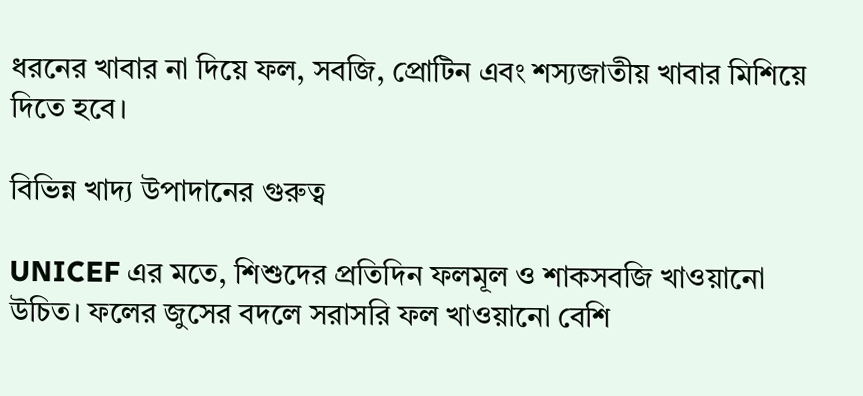ধরনের খাবার না দিয়ে ফল, সবজি, প্রোটিন এবং শস্যজাতীয় খাবার মিশিয়ে দিতে হবে।

বিভিন্ন খাদ্য উপাদানের গুরুত্ব

UNICEF এর মতে, শিশুদের প্রতিদিন ফলমূল ও শাকসবজি খাওয়ানো উচিত। ফলের জুসের বদলে সরাসরি ফল খাওয়ানো বেশি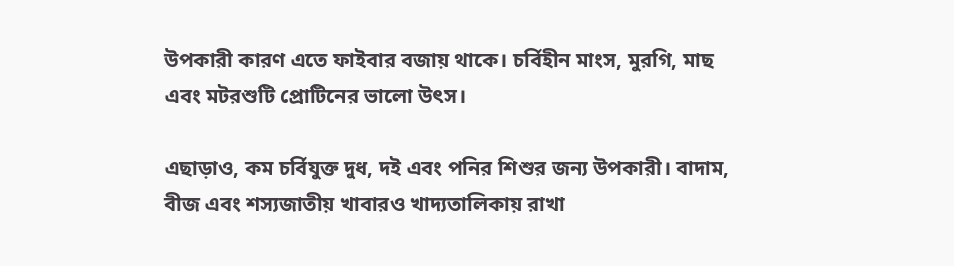উপকারী কারণ এতে ফাইবার বজায় থাকে। চর্বিহীন মাংস, মুরগি, মাছ এবং মটরশুটি প্রোটিনের ভালো উৎস।

এছাড়াও, কম চর্বিযুক্ত দুধ, দই এবং পনির শিশুর জন্য উপকারী। বাদাম, বীজ এবং শস্যজাতীয় খাবারও খাদ্যতালিকায় রাখা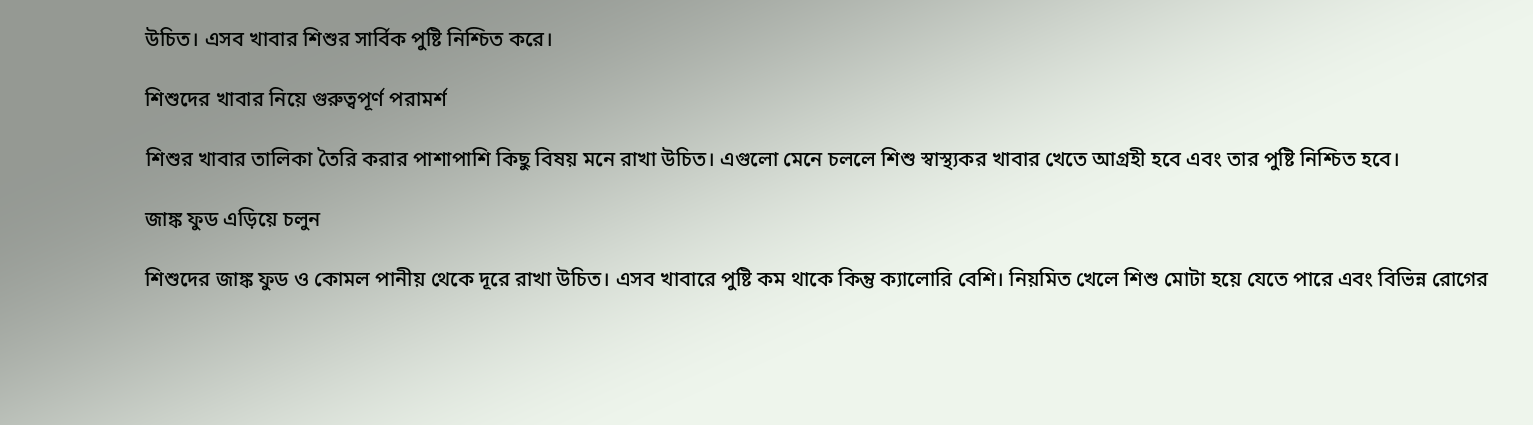উচিত। এসব খাবার শিশুর সার্বিক পুষ্টি নিশ্চিত করে।

শিশুদের খাবার নিয়ে গুরুত্বপূর্ণ পরামর্শ

শিশুর খাবার তালিকা তৈরি করার পাশাপাশি কিছু বিষয় মনে রাখা উচিত। এগুলো মেনে চললে শিশু স্বাস্থ্যকর খাবার খেতে আগ্রহী হবে এবং তার পুষ্টি নিশ্চিত হবে।

জাঙ্ক ফুড এড়িয়ে চলুন

শিশুদের জাঙ্ক ফুড ও কোমল পানীয় থেকে দূরে রাখা উচিত। এসব খাবারে পুষ্টি কম থাকে কিন্তু ক্যালোরি বেশি। নিয়মিত খেলে শিশু মোটা হয়ে যেতে পারে এবং বিভিন্ন রোগের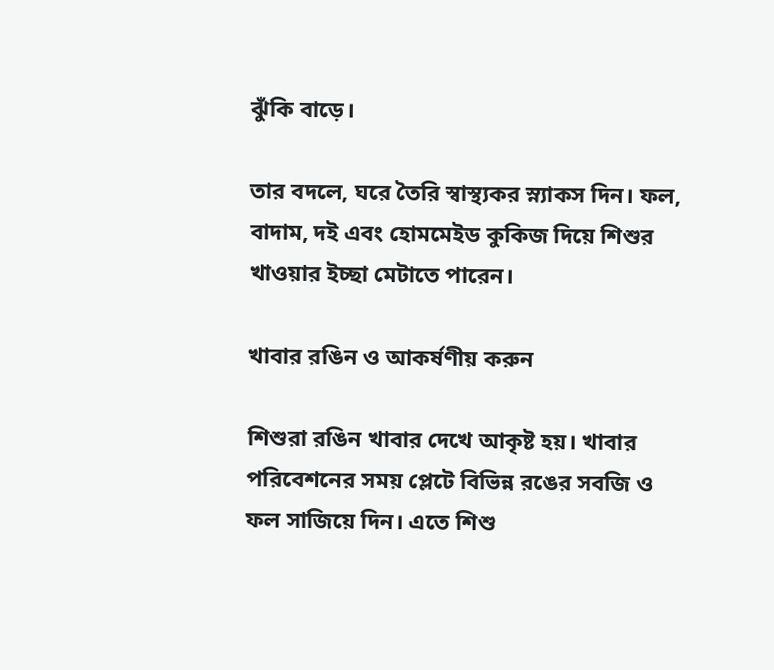ঝুঁকি বাড়ে।

তার বদলে, ঘরে তৈরি স্বাস্থ্যকর স্ন্যাকস দিন। ফল, বাদাম, দই এবং হোমমেইড কুকিজ দিয়ে শিশুর খাওয়ার ইচ্ছা মেটাতে পারেন।

খাবার রঙিন ও আকর্ষণীয় করুন

শিশুরা রঙিন খাবার দেখে আকৃষ্ট হয়। খাবার পরিবেশনের সময় প্লেটে বিভিন্ন রঙের সবজি ও ফল সাজিয়ে দিন। এতে শিশু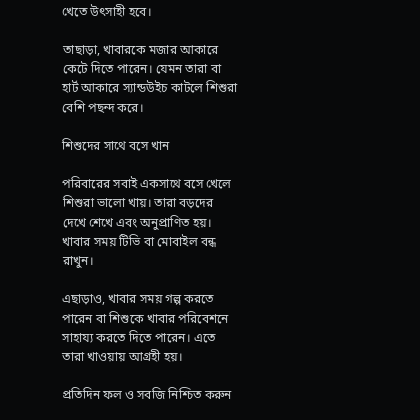খেতে উৎসাহী হবে।

তাছাড়া, খাবারকে মজার আকারে কেটে দিতে পারেন। যেমন তারা বা হার্ট আকারে স্যান্ডউইচ কাটলে শিশুরা বেশি পছন্দ করে।

শিশুদের সাথে বসে খান

পরিবারের সবাই একসাথে বসে খেলে শিশুরা ভালো খায়। তারা বড়দের দেখে শেখে এবং অনুপ্রাণিত হয়। খাবার সময় টিভি বা মোবাইল বন্ধ রাখুন।

এছাড়াও, খাবার সময় গল্প করতে পারেন বা শিশুকে খাবার পরিবেশনে সাহায্য করতে দিতে পারেন। এতে তারা খাওয়ায় আগ্রহী হয়।

প্রতিদিন ফল ও সবজি নিশ্চিত করুন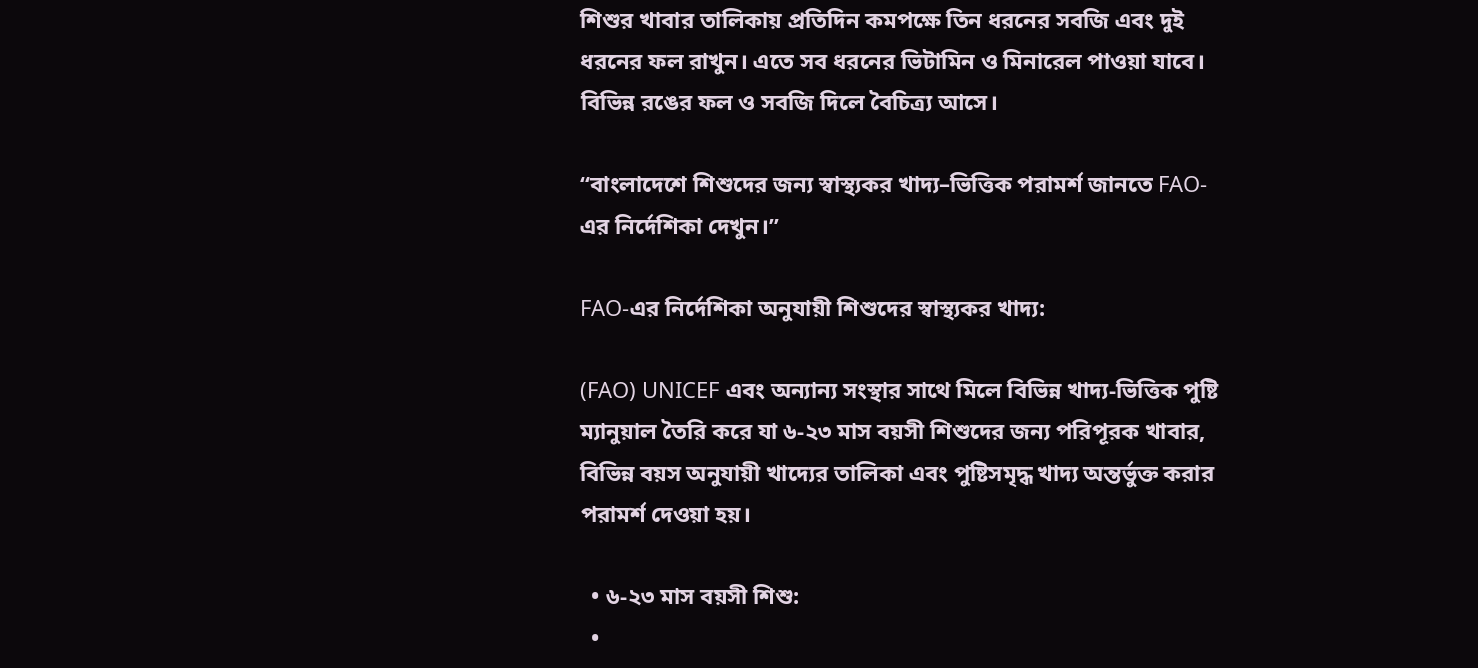শিশুর খাবার তালিকায় প্রতিদিন কমপক্ষে তিন ধরনের সবজি এবং দুই ধরনের ফল রাখুন। এতে সব ধরনের ভিটামিন ও মিনারেল পাওয়া যাবে। বিভিন্ন রঙের ফল ও সবজি দিলে বৈচিত্র্য আসে।

“বাংলাদেশে শিশুদের জন্য স্বাস্থ্যকর খাদ্য–ভিত্তিক পরামর্শ জানতে FAO-এর নির্দেশিকা দেখুন।”

FAO-এর নির্দেশিকা অনুযায়ী শিশুদের স্বাস্থ্যকর খাদ্য:

(FAO) UNICEF এবং অন্যান্য সংস্থার সাথে মিলে বিভিন্ন খাদ্য-ভিত্তিক পুষ্টি ম্যানুয়াল তৈরি করে যা ৬-২৩ মাস বয়সী শিশুদের জন্য পরিপূরক খাবার, বিভিন্ন বয়স অনুযায়ী খাদ্যের তালিকা এবং পুষ্টিসমৃদ্ধ খাদ্য অন্তর্ভুক্ত করার পরামর্শ দেওয়া হয়।

  • ৬-২৩ মাস বয়সী শিশু:
  •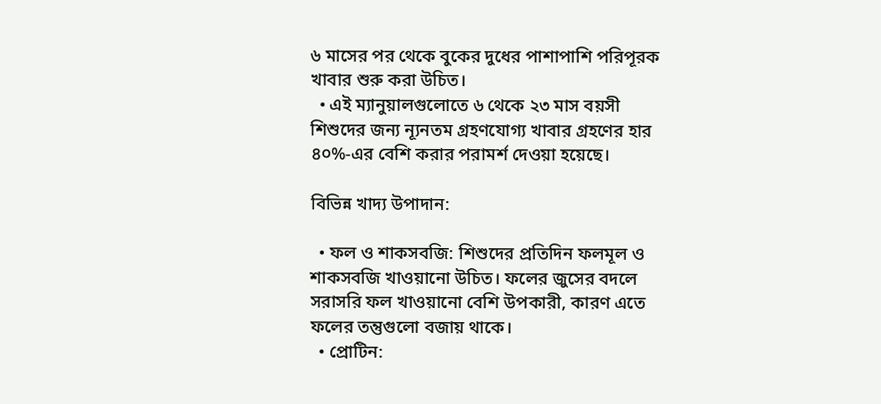৬ মাসের পর থেকে বুকের দুধের পাশাপাশি পরিপূরক খাবার শুরু করা উচিত।
  • এই ম্যানুয়ালগুলোতে ৬ থেকে ২৩ মাস বয়সী শিশুদের জন্য ন্যূনতম গ্রহণযোগ্য খাবার গ্রহণের হার ৪০%-এর বেশি করার পরামর্শ দেওয়া হয়েছে।

বিভিন্ন খাদ্য উপাদান:

  • ফল ও শাকসবজি: শিশুদের প্রতিদিন ফলমূল ও শাকসবজি খাওয়ানো উচিত। ফলের জুসের বদলে সরাসরি ফল খাওয়ানো বেশি উপকারী, কারণ এতে ফলের তন্তুগুলো বজায় থাকে।
  • প্রোটিন: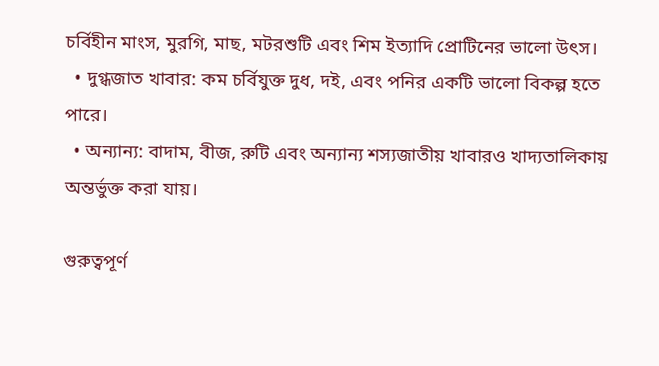চর্বিহীন মাংস, মুরগি, মাছ, মটরশুটি এবং শিম ইত্যাদি প্রোটিনের ভালো উৎস।
  • দুগ্ধজাত খাবার: কম চর্বিযুক্ত দুধ, দই, এবং পনির একটি ভালো বিকল্প হতে পারে।
  • অন্যান্য: বাদাম, বীজ, রুটি এবং অন্যান্য শস্যজাতীয় খাবারও খাদ্যতালিকায় অন্তর্ভুক্ত করা যায়।

গুরুত্বপূর্ণ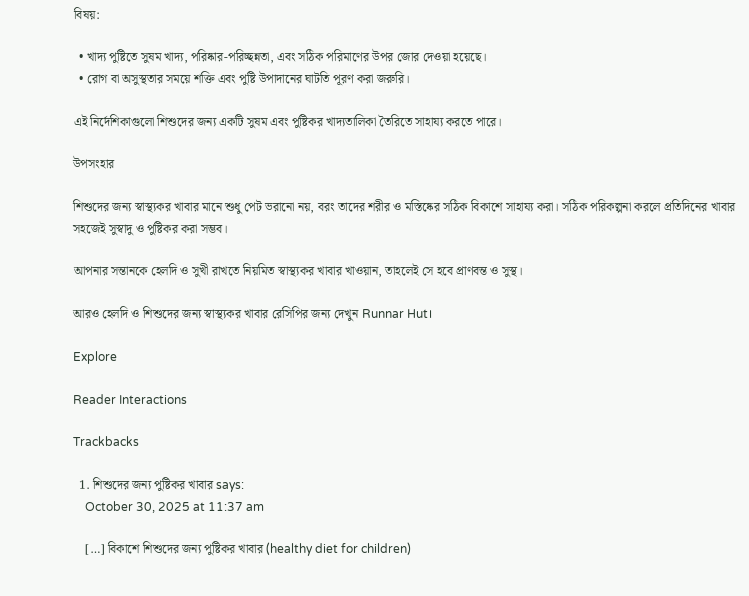বিষয়:

  • খাদ্য পুষ্টিতে সুষম খাদ্য, পরিষ্কার-পরিচ্ছন্নতা, এবং সঠিক পরিমাণের উপর জোর দেওয়া হয়েছে।
  • রোগ বা অসুস্থতার সময়ে শক্তি এবং পুষ্টি উপাদানের ঘাটতি পূরণ করা জরুরি।

এই নির্দেশিকাগুলো শিশুদের জন্য একটি সুষম এবং পুষ্টিকর খাদ্যতালিকা তৈরিতে সাহায্য করতে পারে।

উপসংহার

শিশুদের জন্য স্বাস্থ্যকর খাবার মানে শুধু পেট ভরানো নয়, বরং তাদের শরীর ও মস্তিষ্কের সঠিক বিকাশে সাহায্য করা। সঠিক পরিকল্পনা করলে প্রতিদিনের খাবার সহজেই সুস্বাদু ও পুষ্টিকর করা সম্ভব।

আপনার সন্তানকে হেলদি ও সুখী রাখতে নিয়মিত স্বাস্থ্যকর খাবার খাওয়ান, তাহলেই সে হবে প্রাণবন্ত ও সুস্থ।

আরও হেলদি ও শিশুদের জন্য স্বাস্থ্যকর খাবার রেসিপির জন্য দেখুন Runnar Hut।

Explore

Reader Interactions

Trackbacks

  1. শিশুদের জন্য পুষ্টিকর খাবার says:
    October 30, 2025 at 11:37 am

    […] বিকাশে শিশুদের জন্য পুষ্টিকর খাবার (healthy diet for children)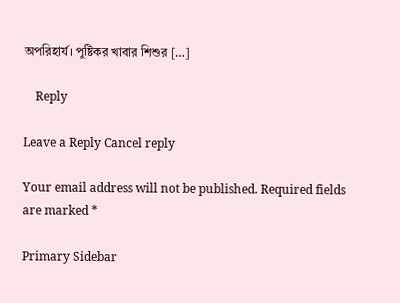অপরিহার্য। পুষ্টিকর খাবার শিশুর […]

    Reply

Leave a Reply Cancel reply

Your email address will not be published. Required fields are marked *

Primary Sidebar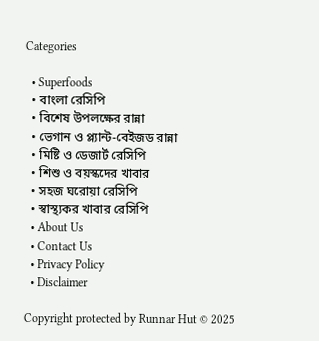Categories

  • Superfoods
  • বাংলা রেসিপি
  • বিশেষ উপলক্ষের রান্না
  • ভেগান ও প্ল্যান্ট-বেইজড রান্না
  • মিষ্টি ও ডেজার্ট রেসিপি
  • শিশু ও বয়স্কদের খাবার
  • সহজ ঘরোয়া রেসিপি
  • স্বাস্থ্যকর খাবার রেসিপি
  • About Us
  • Contact Us
  • Privacy Policy
  • Disclaimer

Copyright protected by Runnar Hut © 2025